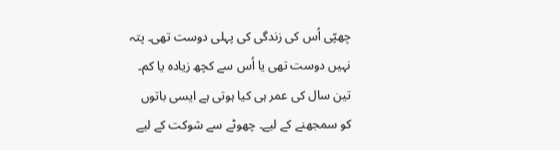جِھپّی اُس کی زندگی کی پہلی دوست تھی۔ پتہ نہیں دوست تھی یا اُس سے کچھ زیادہ یا کم۔ تین سال کی عمر ہی کیا ہوتی ہے ایسی باتوں کو سمجھنے کے لیے۔ چھوٹے سے شوکت کے لیے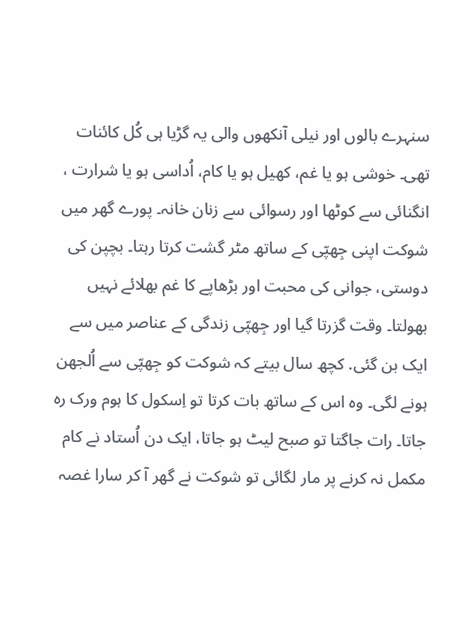سنہرے بالوں اور نیلی آنکھوں والی یہ گڑیا ہی کُل کائنات تھی۔ خوشی ہو یا غم، کھیل ہو یا کام، اُداسی ہو یا شرارت ، انگنائی سے کوٹھا اور رسوائی سے زنان خانہ۔ پورے گھر میں شوکت اپنی جِھپّی کے ساتھ مٹر گشت کرتا رہتا۔ بچپن کی دوستی، جوانی کی محبت اور بڑھاپے کا غم بھلائے نہیں بھولتا۔ وقت گزرتا گیا اور جِھپّی زندگی کے عناصر میں سے ایک بن گئی. کچھ سال بیتے کہ شوکت کو جِھپّی سے اُلجھن ہونے لگی۔ وہ اس کے ساتھ بات کرتا تو اِسکول کا ہوم ورک رہ جاتا۔ رات جاگتا تو صبح لیٹ ہو جاتا، ایک دن اُستاد نے کام مکمل نہ کرنے پر مار لگائی تو شوکت نے گھر آ کر سارا غصہ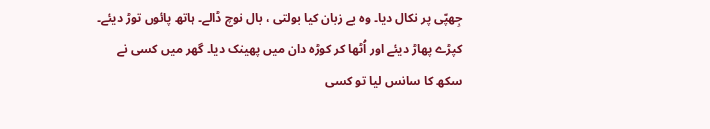جِھپّی پر نکال دیا۔ وہ بے زبان کیا بولتی ، بال نوچ ڈالے۔ ہاتھ پائوں توڑ دیئے۔ کپڑے پھاڑ دیئے اور اُٹھا کر کوڑہ دان میں پھینک دیا۔ گھر میں کسی نے سکھ کا سانس لیا تو کسی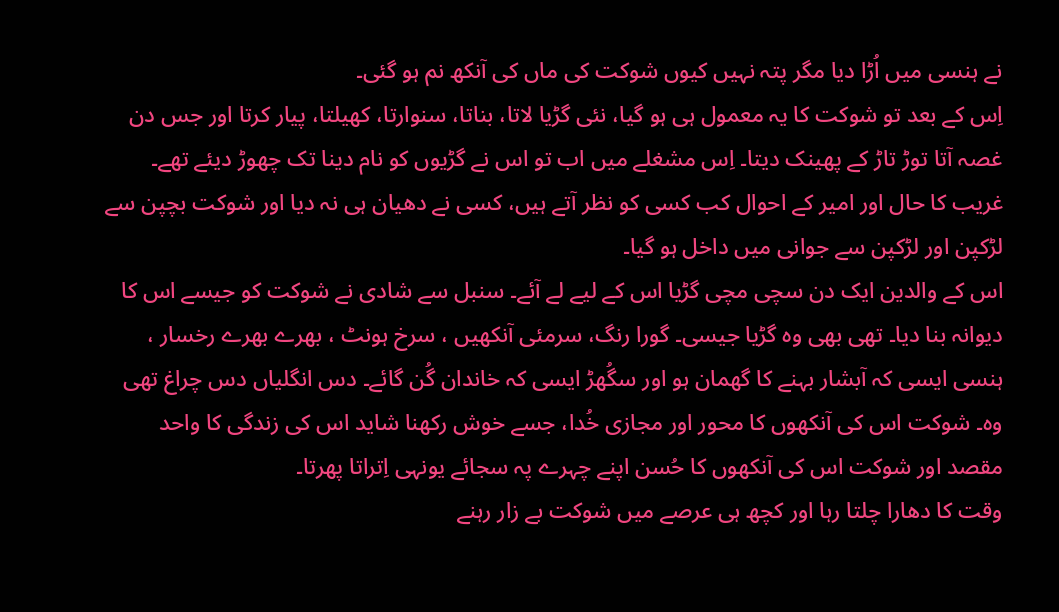نے ہنسی میں اُڑا دیا مگر پتہ نہیں کیوں شوکت کی ماں کی آنکھ نم ہو گئی۔
اِس کے بعد تو شوکت کا یہ معمول ہی ہو گیا، نئی گڑیا لاتا، بناتا، سنوارتا، کھیلتا، پیار کرتا اور جس دن غصہ آتا توڑ تاڑ کے پھینک دیتا۔ اِس مشغلے میں اب تو اس نے گڑیوں کو نام دینا تک چھوڑ دیئے تھے۔
غریب کا حال اور امیر کے احوال کب کسی کو نظر آتے ہیں، کسی نے دھیان ہی نہ دیا اور شوکت بچپن سے لڑکپن اور لڑکپن سے جوانی میں داخل ہو گیا۔
اس کے والدین ایک دن سچی مچی گڑیا اس کے لیے لے آئے۔ سنبل سے شادی نے شوکت کو جیسے اس کا دیوانہ بنا دیا۔ تھی بھی وہ گڑیا جیسی۔ گورا رنگ، سرمئی آنکھیں ، سرخ ہونٹ ، بھرے بھرے رخسار ، ہنسی ایسی کہ آبشار بہنے کا گھمان ہو اور سگُھڑ ایسی کہ خاندان گُن گائے۔ دس انگلیاں دس چراغ تھی وہ۔ شوکت اس کی آنکھوں کا محور اور مجازی خُدا، جسے خوش رکھنا شاید اس کی زندگی کا واحد مقصد اور شوکت اس کی آنکھوں کا حُسن اپنے چہرے پہ سجائے یونہی اِتراتا پھرتا۔
وقت کا دھارا چلتا رہا اور کچھ ہی عرصے میں شوکت بے زار رہنے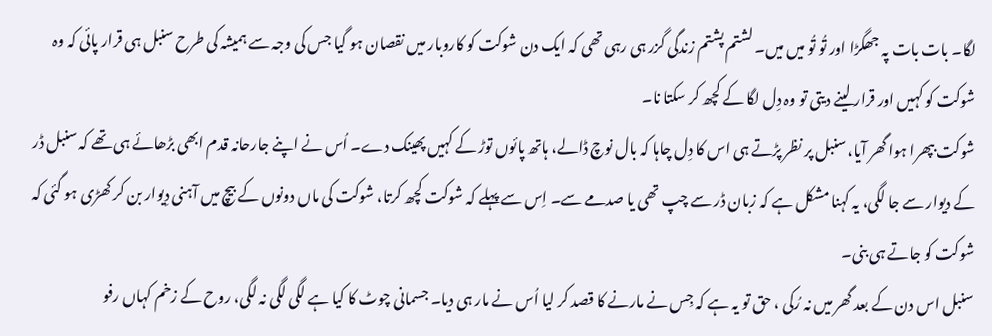لگا۔ بات بات پہ جھگڑا اور تُو تُو میں میں۔ لشتم پشتم زندگی گزر ہی رہی تھی کہ ایک دن شوکت کو کاروبار میں نقصان ہو گیا جس کی وجہ سے ہمیشہ کی طرح سنبل ہی قرار پائی کہ وہ شوکت کو کہیں اور قرار لینے دیتی تو وہ دِل لگا کے کچھ کر سکتا نا۔
شوکت بپھرا ہوا گھر آیا، سنبل پر نظر پڑتے ہی اس کا دِل چاہا کہ بال نوچ ڈالے، ہاتھ پائوں توڑ کے کہیں پھینک دے۔ اُس نے اپنے جارحانہ قدم ابھی بڑھائے ہی تھے کہ سنبل ڈر کے دیوار سے جا لگی، یہ کہنا مشکل ہے کہ زبان ڈر سے چپ تھی یا صدمے سے۔ اِس سے پہلے کہ شوکت کچھ کرتا، شوکت کی ماں دونوں کے بیچ میں آہنی دِیوار بن کر کھڑی ہو گئی کہ شوکت کو جاتے ہی بنی۔
سنبل اس دن کے بعد گھر میں نہ رُکی ، حق تو یہ ہے کہ جِس نے مارنے کا قصد کر لیا اُس نے مار ہی دیا۔ جسمانی چوٹ کا کیا ہے لگی لگی نہ لگی، روح کے زخم کہاں رفو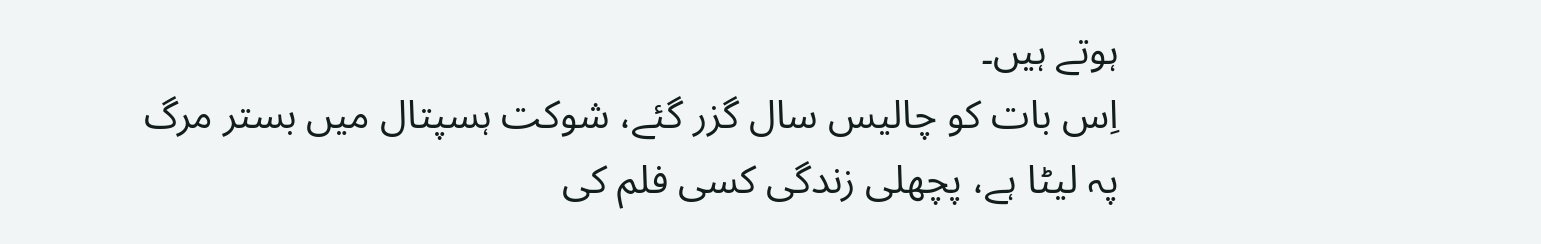ہوتے ہیں۔
اِس بات کو چالیس سال گزر گئے، شوکت ہسپتال میں بستر مرگ پہ لیٹا ہے، پچھلی زندگی کسی فلم کی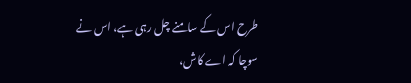طرح اس کے سامنے چل رہی ہے، اس نے سوچا کہ اے کاش،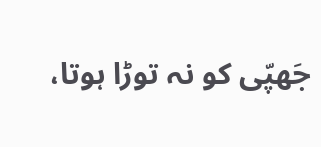جَھپّی کو نہ توڑا ہوتا،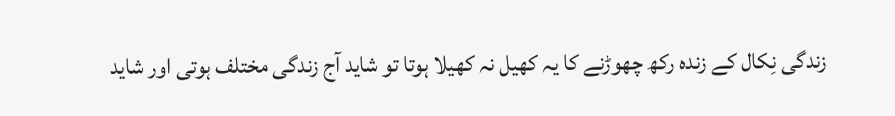زندگی نِکال کے زندہ رکھ چھوڑنے کا یہ کھیل نہ کھیلا ہوتا تو شاید آج زندگی مختلف ہوتی اور شاید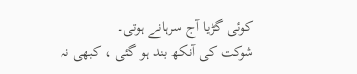کوئی گڑیا آج سرہانے ہوتی۔
شوکت کی آنکھ بند ہو گئی ، کبھی نہ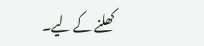کھلنے کے لیے۔